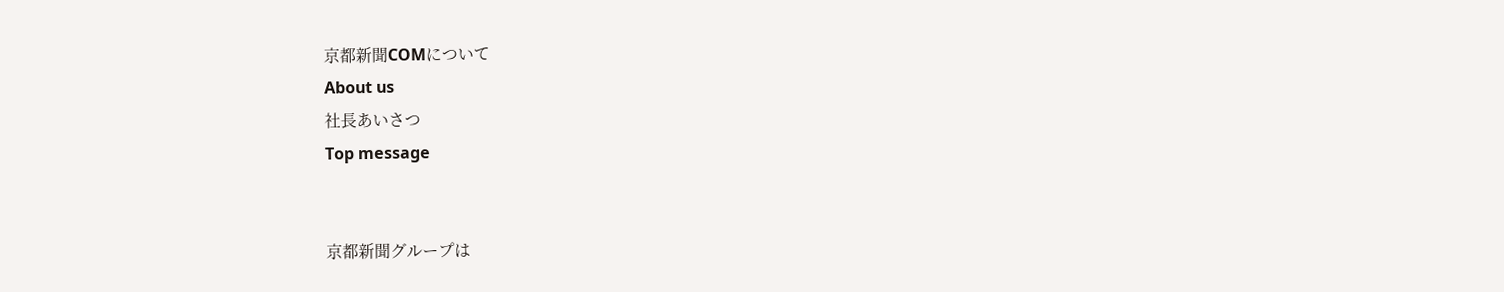京都新聞COMについて
About us
社長あいさつ
Top message


京都新聞グループは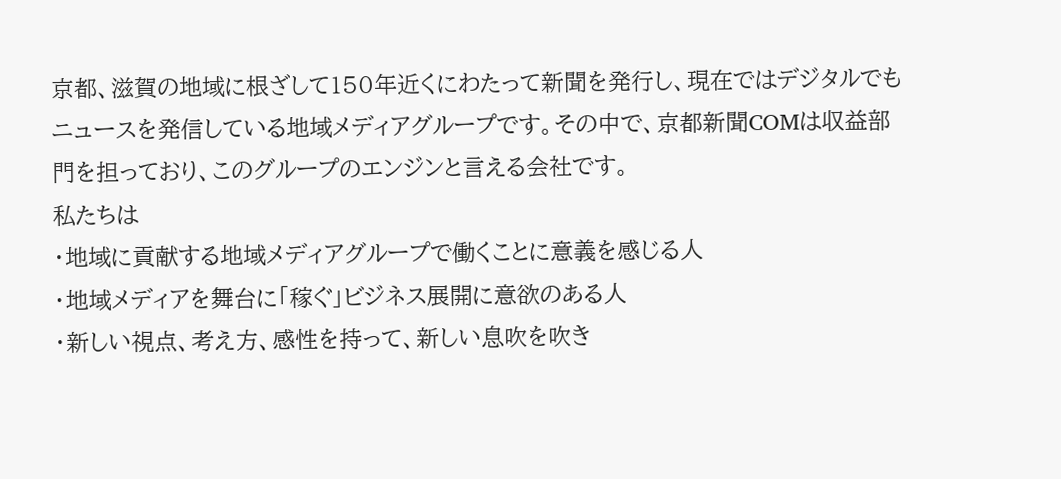京都、滋賀の地域に根ざして150年近くにわたって新聞を発行し、現在ではデジタルでもニュースを発信している地域メディアグループです。その中で、京都新聞COMは収益部門を担っており、このグループのエンジンと言える会社です。
私たちは
・地域に貢献する地域メディアグループで働くことに意義を感じる人
・地域メディアを舞台に「稼ぐ」ビジネス展開に意欲のある人
・新しい視点、考え方、感性を持って、新しい息吹を吹き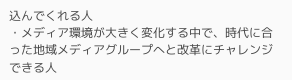込んでくれる人
・メディア環境が大きく変化する中で、時代に合った地域メディアグループへと改革にチャレンジできる人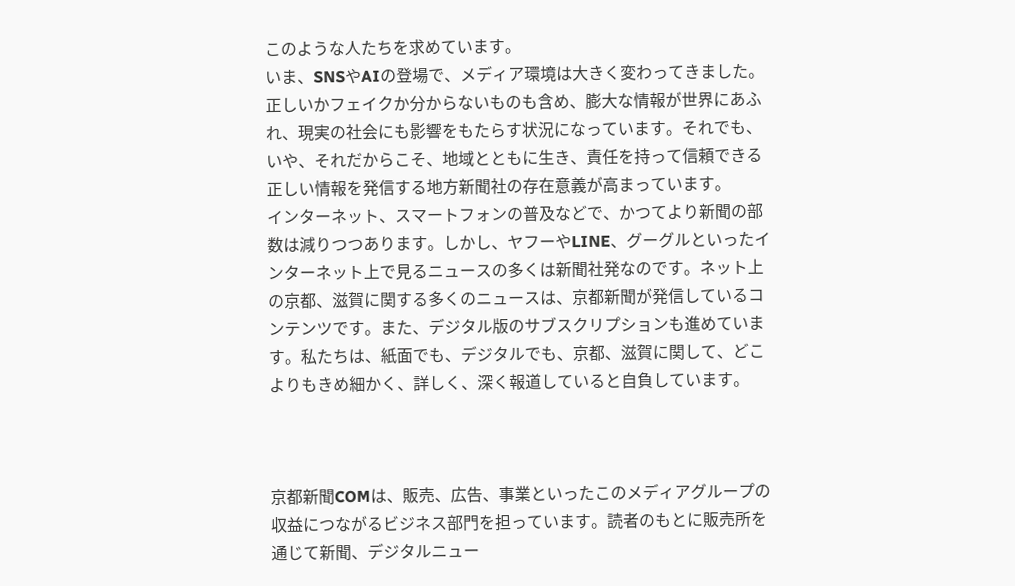このような人たちを求めています。
いま、SNSやAIの登場で、メディア環境は大きく変わってきました。正しいかフェイクか分からないものも含め、膨大な情報が世界にあふれ、現実の社会にも影響をもたらす状況になっています。それでも、いや、それだからこそ、地域とともに生き、責任を持って信頼できる正しい情報を発信する地方新聞社の存在意義が高まっています。
インターネット、スマートフォンの普及などで、かつてより新聞の部数は減りつつあります。しかし、ヤフーやLINE、グーグルといったインターネット上で見るニュースの多くは新聞社発なのです。ネット上の京都、滋賀に関する多くのニュースは、京都新聞が発信しているコンテンツです。また、デジタル版のサブスクリプションも進めています。私たちは、紙面でも、デジタルでも、京都、滋賀に関して、どこよりもきめ細かく、詳しく、深く報道していると自負しています。



京都新聞COMは、販売、広告、事業といったこのメディアグループの収益につながるビジネス部門を担っています。読者のもとに販売所を通じて新聞、デジタルニュー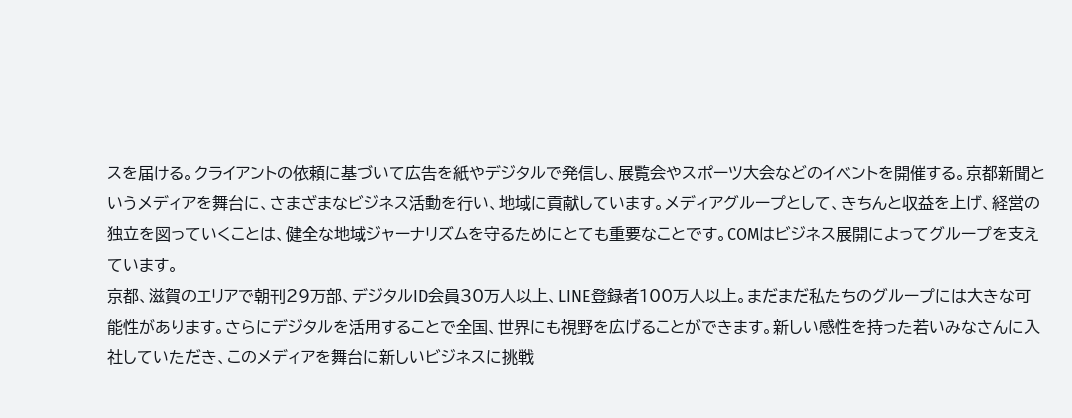スを届ける。クライアントの依頼に基づいて広告を紙やデジタルで発信し、展覧会やスポーツ大会などのイベントを開催する。京都新聞というメディアを舞台に、さまざまなビジネス活動を行い、地域に貢献しています。メディアグループとして、きちんと収益を上げ、経営の独立を図っていくことは、健全な地域ジャーナリズムを守るためにとても重要なことです。COMはビジネス展開によってグループを支えています。
京都、滋賀のエリアで朝刊29万部、デジタルID会員30万人以上、LINE登録者100万人以上。まだまだ私たちのグループには大きな可能性があります。さらにデジタルを活用することで全国、世界にも視野を広げることができます。新しい感性を持った若いみなさんに入社していただき、このメディアを舞台に新しいビジネスに挑戦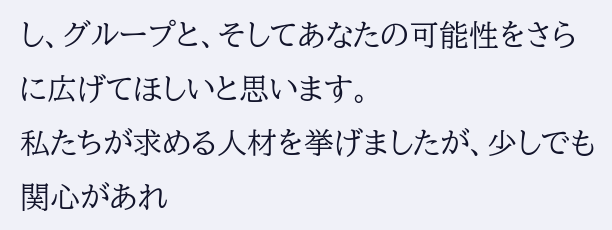し、グループと、そしてあなたの可能性をさらに広げてほしいと思います。
私たちが求める人材を挙げましたが、少しでも関心があれ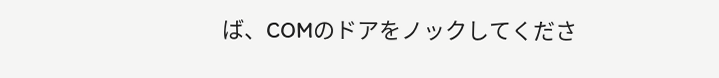ば、COMのドアをノックしてくださ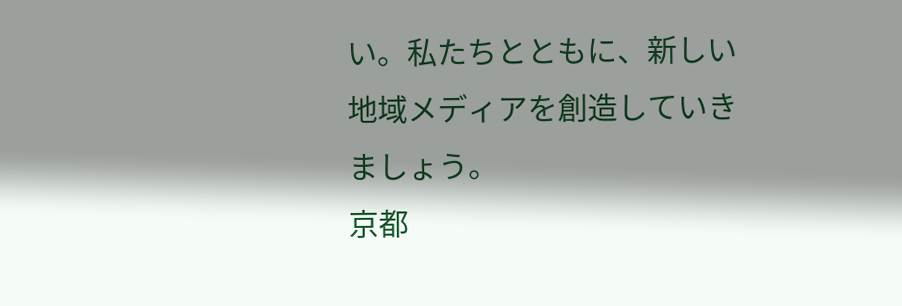い。私たちとともに、新しい地域メディアを創造していきましょう。
京都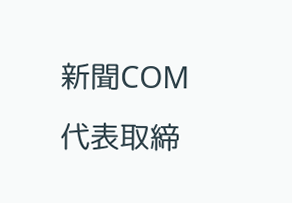新聞COM代表取締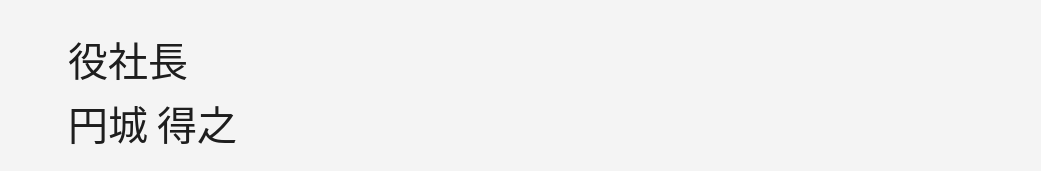役社長
円城 得之